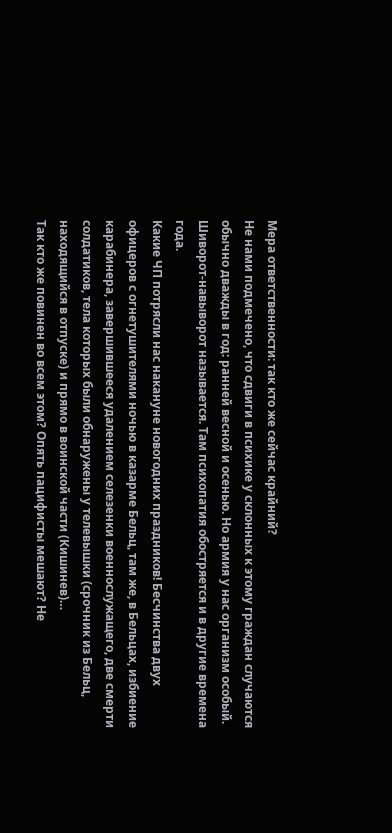Мера ответственности: так кто же сейчас крайний?
Не нами подмечено, что сдвиги в психике у склонных к этому граждан случаются обычно дважды в год: ранней весной и осенью. Но армия у нас организм особый. Шиворот-навыворот называется. Там психопатия обостряется и в другие времена года.
Какие ЧП потрясли нас накануне новогодних праздников! Бесчинства двух офицеров с огнетушителями ночью в казарме Бельц, там же, в Бельцах, избиение карабинера, завершившееся удалением селезенки военнослужащего, две смерти солдатиков, тела которых были обнаружены у телевышки (срочник из Бельц, находящийся в отпуске) и прямо в воинской части (Кишинев)…
Так кто же повинен во всем этом? Опять пацифисты мешают? Не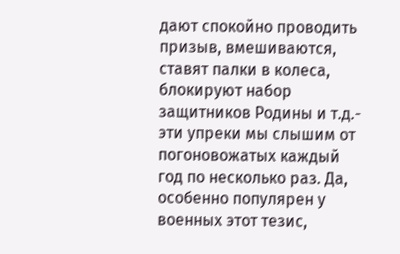дают спокойно проводить призыв, вмешиваются, ставят палки в колеса, блокируют набор защитников Родины и т.д.- эти упреки мы слышим от погоновожатых каждый год по несколько раз. Да, особенно популярен у военных этот тезис,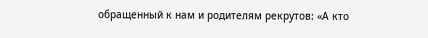обращенный к нам и родителям рекрутов: «А кто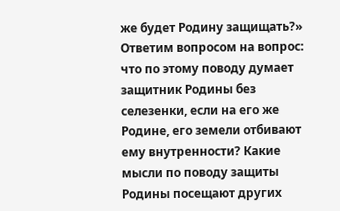же будет Родину защищать?»
Ответим вопросом на вопрос: что по этому поводу думает защитник Родины без селезенки, если на его же Родине, его земели отбивают ему внутренности? Какие мысли по поводу защиты Родины посещают других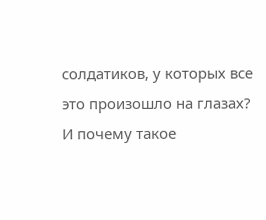солдатиков, у которых все это произошло на глазах? И почему такое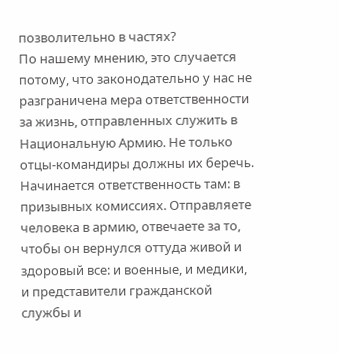позволительно в частях?
По нашему мнению, это случается потому, что законодательно у нас не разграничена мера ответственности за жизнь, отправленных служить в Национальную Армию. Не только отцы-командиры должны их беречь. Начинается ответственность там: в призывных комиссиях. Отправляете человека в армию, отвечаете за то, чтобы он вернулся оттуда живой и здоровый все: и военные, и медики, и представители гражданской службы и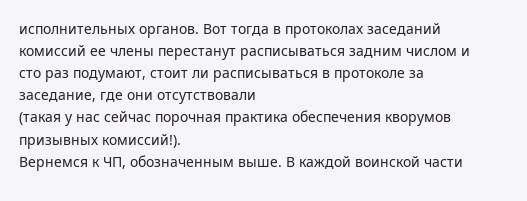исполнительных органов. Вот тогда в протоколах заседаний комиссий ее члены перестанут расписываться задним числом и сто раз подумают, стоит ли расписываться в протоколе за заседание, где они отсутствовали
(такая у нас сейчас порочная практика обеспечения кворумов призывных комиссий!).
Вернемся к ЧП, обозначенным выше. В каждой воинской части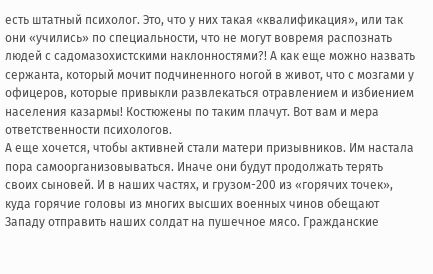есть штатный психолог. Это, что у них такая «квалификация», или так они «учились» по специальности, что не могут вовремя распознать людей с садомазохистскими наклонностями?! А как еще можно назвать сержанта, который мочит подчиненного ногой в живот, что с мозгами у офицеров, которые привыкли развлекаться отравлением и избиением населения казармы! Костюжены по таким плачут. Вот вам и мера ответственности психологов.
А еще хочется, чтобы активней стали матери призывников. Им настала пора самоорганизовываться. Иначе они будут продолжать терять своих сыновей. И в наших частях, и грузом-200 из «горячих точек», куда горячие головы из многих высших военных чинов обещают Западу отправить наших солдат на пушечное мясо. Гражданские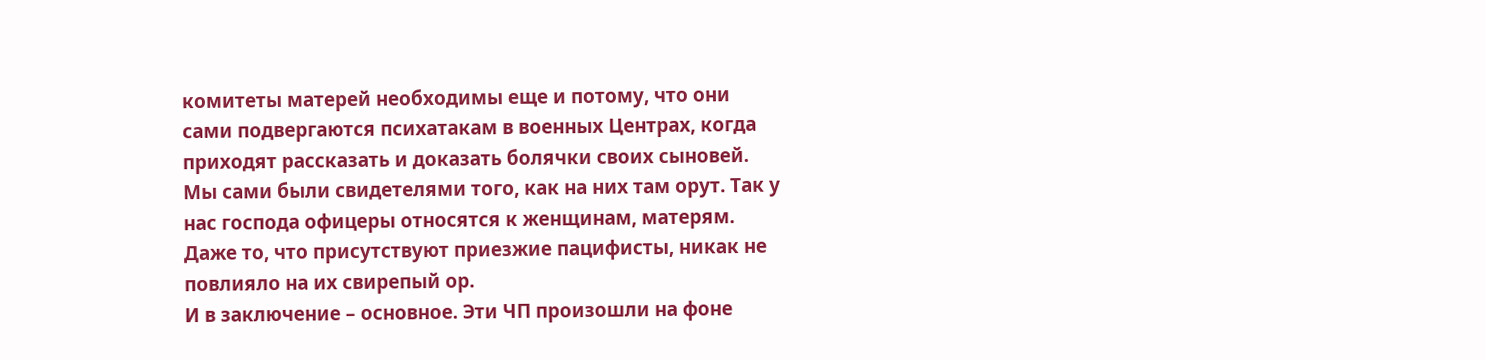комитеты матерей необходимы еще и потому, что они сами подвергаются психатакам в военных Центрах, когда приходят рассказать и доказать болячки своих сыновей. Мы сами были свидетелями того, как на них там орут. Так у нас господа офицеры относятся к женщинам, матерям. Даже то, что присутствуют приезжие пацифисты, никак не повлияло на их свирепый ор.
И в заключение – основное. Эти ЧП произошли на фоне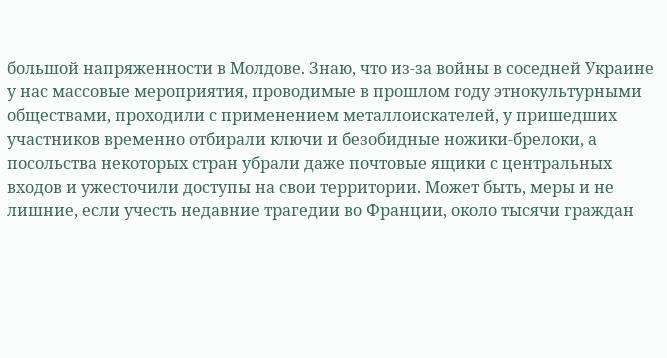большой напряженности в Молдове. Знаю, что из-за войны в соседней Украине у нас массовые мероприятия, проводимые в прошлом году этнокультурными обществами, проходили с применением металлоискателей, у пришедших участников временно отбирали ключи и безобидные ножики-брелоки, а посольства некоторых стран убрали даже почтовые ящики с центральных входов и ужесточили доступы на свои территории. Может быть, меры и не лишние, если учесть недавние трагедии во Франции, около тысячи граждан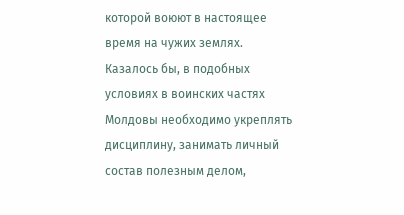которой воюют в настоящее время на чужих землях.
Казалось бы, в подобных условиях в воинских частях Молдовы необходимо укреплять дисциплину, занимать личный состав полезным делом,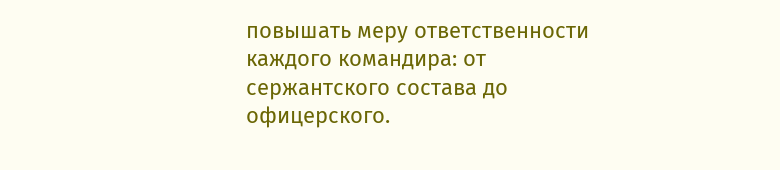повышать меру ответственности каждого командира: от сержантского состава до офицерского.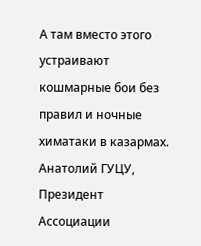А там вместо этого устраивают кошмарные бои без правил и ночные химатаки в казармах.
Анатолий ГУЦУ,
Президент Ассоциации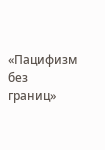«Пацифизм без границ»